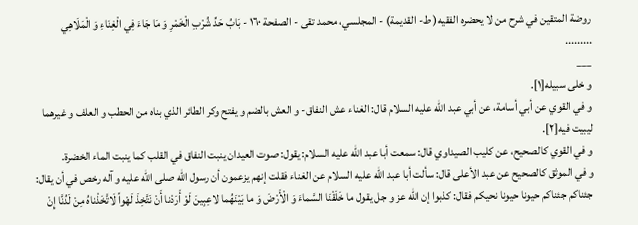روضة المتقين في شرح من لا يحضره الفقيه( ط- القديمة) - المجلسي، محمد تقى - الصفحة ١٦٠ - بَابُ حَدِّ شُرْبِ الْخَمْرِ وَ مَا جَاءَ فِي الْغِنَاءِ وَ الْمَلَاهِي
.........
___
و خلى سبيله[١].
و في القوي عن أبي أسامة، عن أبي عبد الله عليه السلام قال: الغناء عش النفاق- و العش بالضم و يفتح وكر الطائر الذي بناه من الحطب و العلف و غيرهما ليبيت فيه[٢].
و في القوي كالصحيح، عن كليب الصيداوي قال: سمعت أبا عبد الله عليه السلام: يقول: صوت العيدان ينبت النفاق في القلب كما ينبت الماء الخضرة.
و في الموثق كالصحيح عن عبد الأعلى قال: سألت أبا عبد الله عليه السلام عن الغناء فقلت إنهم يزعمون أن رسول الله صلى الله عليه و آله رخص في أن يقال: جئناكم جئناكم حيونا حيونا نحيكم فقال: كذبوا إن الله عز و جل يقول ما خَلَقْنَا السَّماءَ وَ الْأَرْضَ وَ ما بَيْنَهُما لاعِبِينَ لَوْ أَرَدْنا أَنْ نَتَّخِذَ لَهْواً لَاتَّخَذْناهُ مِنْ لَدُنَّا إِنْ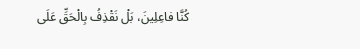كُنَّا فاعِلِينَ، بَلْ نَقْذِفُ بِالْحَقِّ عَلَى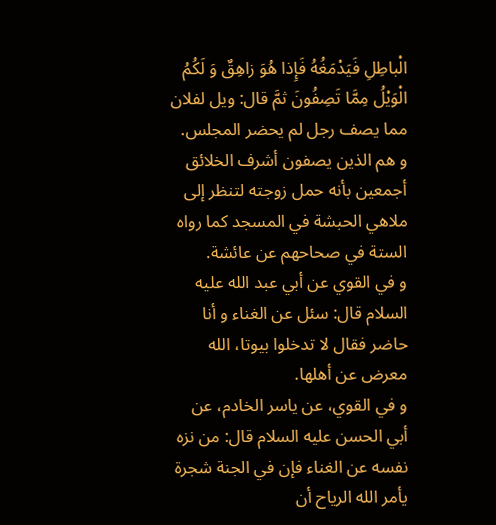الْباطِلِ فَيَدْمَغُهُ فَإِذا هُوَ زاهِقٌ وَ لَكُمُ الْوَيْلُ مِمَّا تَصِفُونَ ثمَّ قال: ويل لفلان مما يصف رجل لم يحضر المجلس.
و هم الذين يصفون أشرف الخلائق أجمعين بأنه حمل زوجته لتنظر إلى ملاهي الحبشة في المسجد كما رواه الستة في صحاحهم عن عائشة.
و في القوي عن أبي عبد الله عليه السلام قال: سئل عن الغناء و أنا حاضر فقال لا تدخلوا بيوتا، الله معرض عن أهلها.
و في القوي، عن ياسر الخادم، عن أبي الحسن عليه السلام قال: من نزه نفسه عن الغناء فإن في الجنة شجرة يأمر الله الرياح أن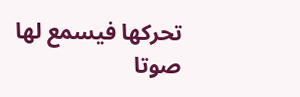تحركها فيسمع لها صوتا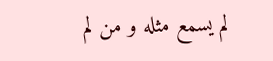لم يسمع مثله و من لم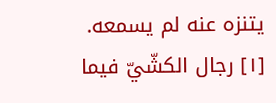يتنزه عنه لم يسمعه.
[١] رجال الكشّيّ فيما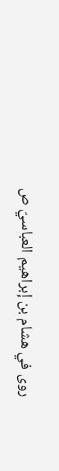روى في هشام بن إبراهيم العباسيّ ص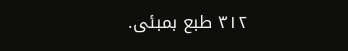٣١٢ طبع بمبئى.